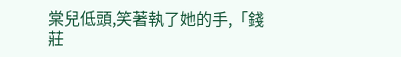棠兒低頭,笑著執了她的手,「錢莊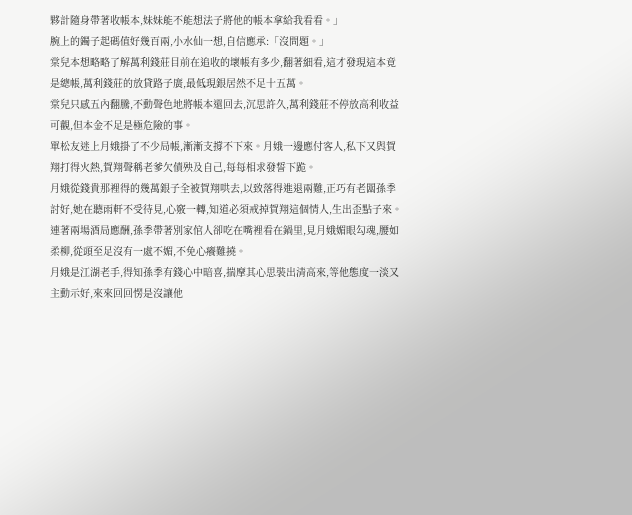夥計隨身帶著收帳本,妹妹能不能想法子將他的帳本拿給我看看。」
腕上的鐲子起碼值好幾百兩,小水仙一想,自信應承:「沒問題。」
棠兒本想略略了解萬利錢莊目前在追收的壞帳有多少,翻著細看,這才發現這本竟是總帳,萬利錢莊的放貸路子廣,最低現銀居然不足十五萬。
棠兒只感五內翻騰,不動聲色地將帳本還回去,沉思許久,萬利錢莊不停放高利收益可觀,但本金不足是極危險的事。
單松友迷上月娥掛了不少局帳,漸漸支撐不下來。月娥一邊應付客人,私下又與賀翔打得火熱,賀翔聲稱老爹欠債殃及自己,每每相求發誓下跪。
月娥從錢貴那裡得的幾萬銀子全被賀翔哄去,以致落得進退兩難,正巧有老闆孫季討好,她在聽雨軒不受待見,心竅一轉,知道必須戒掉賀翔這個情人,生出歪點子來。
連著兩場酒局應酬,孫季帶著別家倌人卻吃在嘴裡看在鍋里,見月娥媚眼勾魂,腰如柔柳,從頭至足沒有一處不媚,不免心癢難撓。
月娥是江湖老手,得知孫季有錢心中暗喜,揣摩其心思裝出清高來,等他態度一淡又主動示好,來來回回愣是沒讓他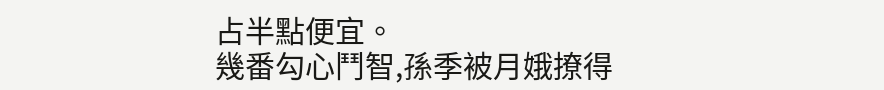占半點便宜。
幾番勾心鬥智,孫季被月娥撩得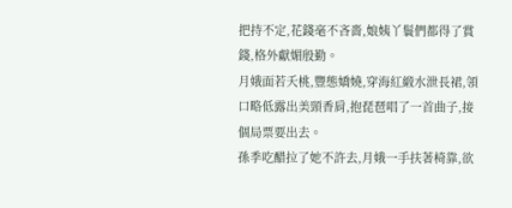把持不定,花錢毫不吝嗇,娘姨丫鬟們都得了賞錢,格外獻媚殷勤。
月娥面若夭桃,豐態嬌嬈,穿海紅緞水泄長裙,領口略低露出美頸香肩,抱琵琶唱了一首曲子,接個局票要出去。
孫季吃醋拉了她不許去,月娥一手扶著椅靠,欲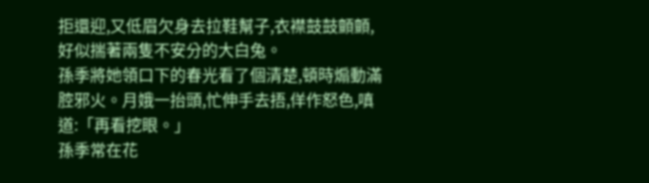拒還迎,又低眉欠身去拉鞋幫子,衣襟鼓鼓顫顫,好似揣著兩隻不安分的大白兔。
孫季將她領口下的春光看了個清楚,頓時煽動滿腔邪火。月娥一抬頭,忙伸手去捂,佯作怒色,嗔道:「再看挖眼。」
孫季常在花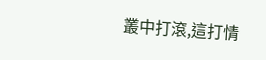叢中打滾,這打情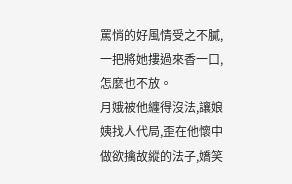罵悄的好風情受之不膩,一把將她摟過來香一口,怎麼也不放。
月娥被他纏得沒法,讓娘姨找人代局,歪在他懷中做欲擒故縱的法子,嬌笑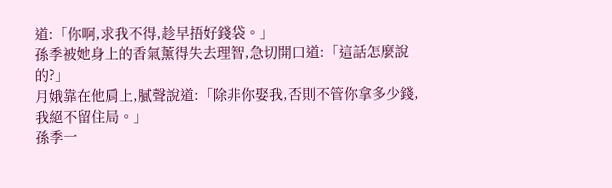道:「你啊,求我不得,趁早捂好錢袋。」
孫季被她身上的香氣薰得失去理智,急切開口道:「這話怎麼說的?」
月娥靠在他肩上,膩聲說道:「除非你娶我,否則不管你拿多少錢,我絕不留住局。」
孫季一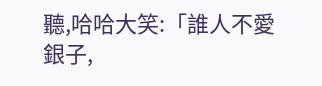聽,哈哈大笑:「誰人不愛銀子,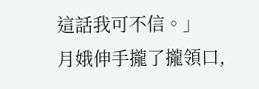這話我可不信。」
月娥伸手攏了攏領口,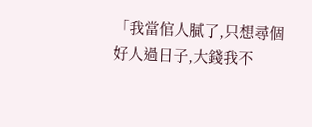「我當倌人膩了,只想尋個好人過日子,大錢我不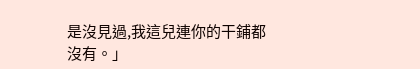是沒見過,我這兒連你的干鋪都沒有。」